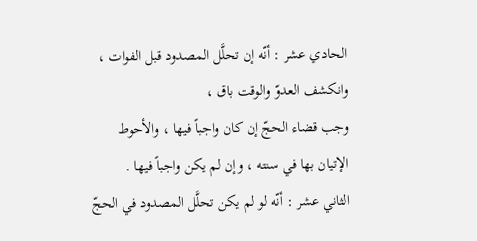الحادي عشر : أنّه إن تحلَّل المصدود قبل الفوات ، وانكشف العدوّ والوقت باق ،
وجب قضاء الحجّ إن كان واجباً فيها ، والأحوط الإتيان بها في سنته ، وإن لم يكن واجباً فيها .
الثاني عشر : أنّه لو لم يكن تحلَّل المصدود في الحجّ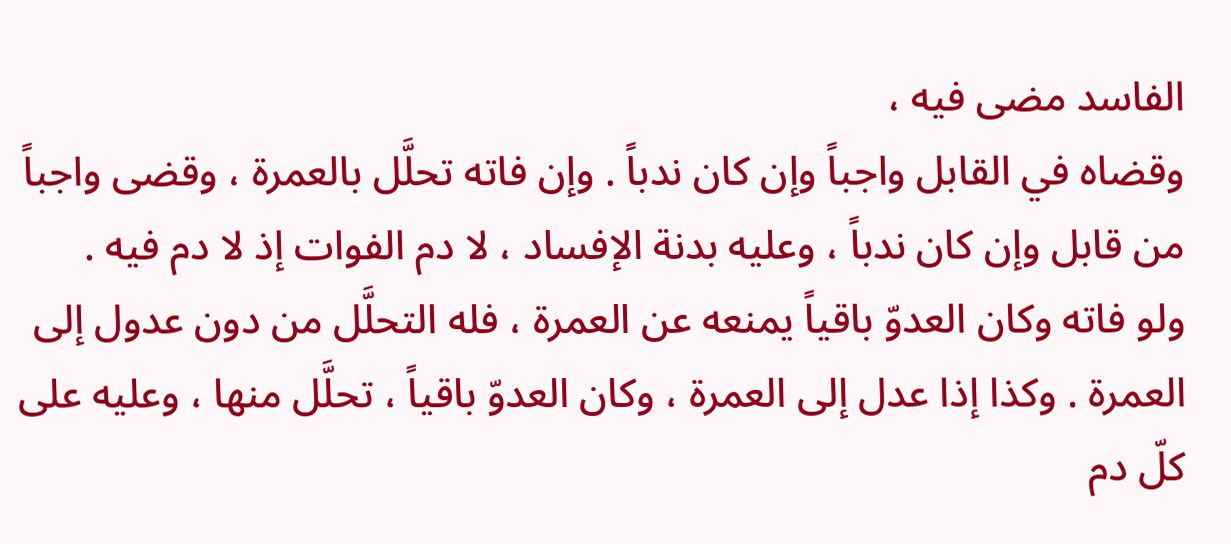الفاسد مضى فيه ،
وقضاه في القابل واجباً وإن كان ندباً . وإن فاته تحلَّل بالعمرة ، وقضى واجباً من قابل وإن كان ندباً ، وعليه بدنة الإفساد ، لا دم الفوات إذ لا دم فيه .
ولو فاته وكان العدوّ باقياً يمنعه عن العمرة ، فله التحلَّل من دون عدول إلى العمرة . وكذا إذا عدل إلى العمرة ، وكان العدوّ باقياً ، تحلَّل منها ، وعليه على كلّ دم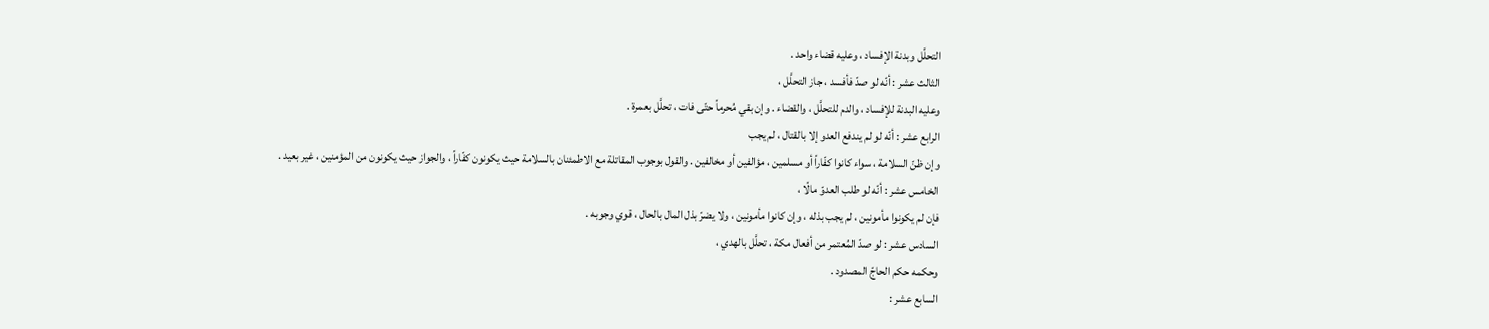التحلَّل وبدنة الإفساد ، وعليه قضاء واحد .
الثالث عشر : أنّه لو صدّ فأفسد ، جاز التحلَّل ،
وعليه البدنة للإفساد ، والدم للتحلَّل ، والقضاء . وإن بقي مُحرماً حتّى فات ، تحلَّل بعمرة .
الرابع عشر : أنّه لو لم يندفع العدو إلا بالقتال ، لم يجب
وإن ظنّ السلامة ، سواء كانوا كفّاراً أو مسلمين ، مؤالفين أو مخالفين . والقول بوجوب المقاتلة مع الاطمئنان بالسلامة حيث يكونون كفّاراً ، والجواز حيث يكونون من المؤمنين ، غير بعيد .
الخامس عشر : أنّه لو طلب العدوّ مالًا ،
فإن لم يكونوا مأمونين ، لم يجب بذله ، وإن كانوا مأمونين ، ولا يضرّ بذل المال بالحال ، قوي وجوبه .
السادس عشر : لو صدّ المُعتمر من أفعال مكة ، تحلَّل بالهدي ،
وحكمه حكم الحاجّ المصدود .
السابع عشر :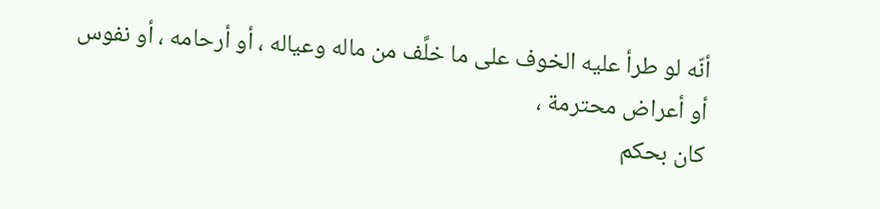أنّه لو طرأ عليه الخوف على ما خلَّف من ماله وعياله ، أو أرحامه ، أو نفوس أو أعراض محترمة ،
كان بحكم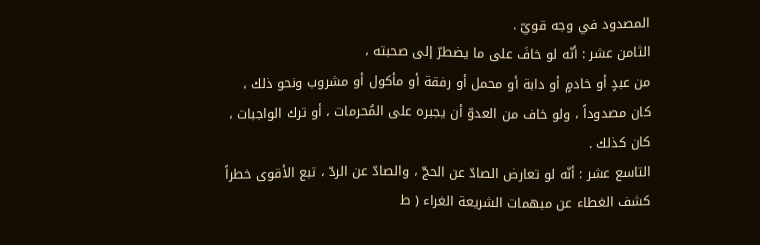المصدود في وجه قويّ .
الثامن عشر : أنّه لو خافَ على ما يضطرّ إلى صحبته ،
من عبدٍ أو خادمٍ أو دابة أو محمل أو رفقة أو مأكول أو مشروب ونحو ذلك ، كان مصدوداً ، ولو خاف من العدوّ أن يجبره على المُحرمات ، أو ترك الواجبات ، كان كذلك .
التاسع عشر : أنّه لو تعارض الصادّ عن الحجّ ، والصادّ عن الردّ ، تبع الأقوى خطراً
كشف الغطاء عن مبهمات الشريعة الغراء ( ط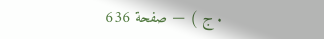. ج ) — صفحة 636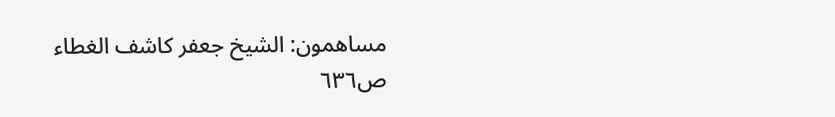مساهمون: الشيخ جعفر كاشف الغطاء
ص٦٣٦